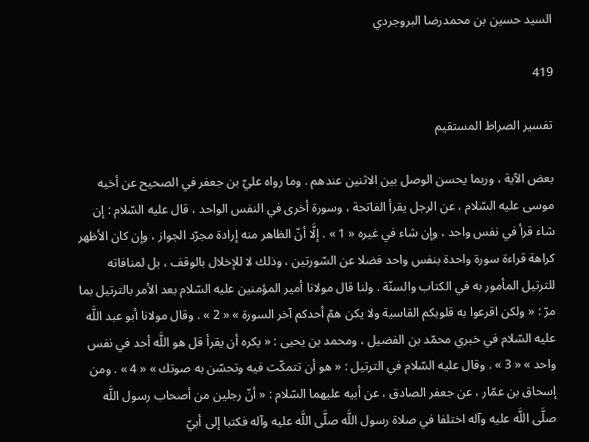السيد حسين بن محمدرضا البروجردي

419

تفسير الصراط المستقيم

بعض الآية ، وربما يحسن الوصل بين الاثنين عندهم . وما رواه عليّ بن جعفر في الصحيح عن أخيه موسى عليه السّلام ، عن الرجل يقرأ الفاتحة ، وسورة أخرى في النفس الواحد ، قال عليه السّلام : إن شاء قرأ في نفس واحد ، وإن شاء في غيره « 1 » . إلَّا أنّ الظاهر منه إرادة مجرّد الجواز ، وإن كان الأظهر كراهة قراءة سورة واحدة بنفس واحد فضلا عن السّورتين ، وذلك لا للإخلال بالوقف ، بل لمنافاته للترتيل المأمور به في الكتاب والسنّة . ولنا قال مولانا أمير المؤمنين عليه السّلام بعد الأمر بالترتيل بما مرّ : « ولكن اقرعوا به قلوبكم القاسية ولا يكن همّ أحدكم آخر السورة » « 2 » . وقال مولانا أبو عبد اللَّه عليه السّلام في خبري محمّد بن الفضيل ، ومحمد بن يحيى : « يكره أن يقرأ قل هو اللَّه أحد في نفس واحد » « 3 » . وقال عليه السّلام في الترتيل : « هو أن تتمكّث فيه وتحسّن به صوتك » « 4 » . ومن إسحاق بن عمّار ، عن جعفر الصادق ، عن أبيه عليهما السّلام : « أنّ رجلين من أصحاب رسول اللَّه صلَّى اللَّه عليه وآله اختلفا في صلاة رسول اللَّه صلَّى اللَّه عليه وآله فكتبا إلى أبيّ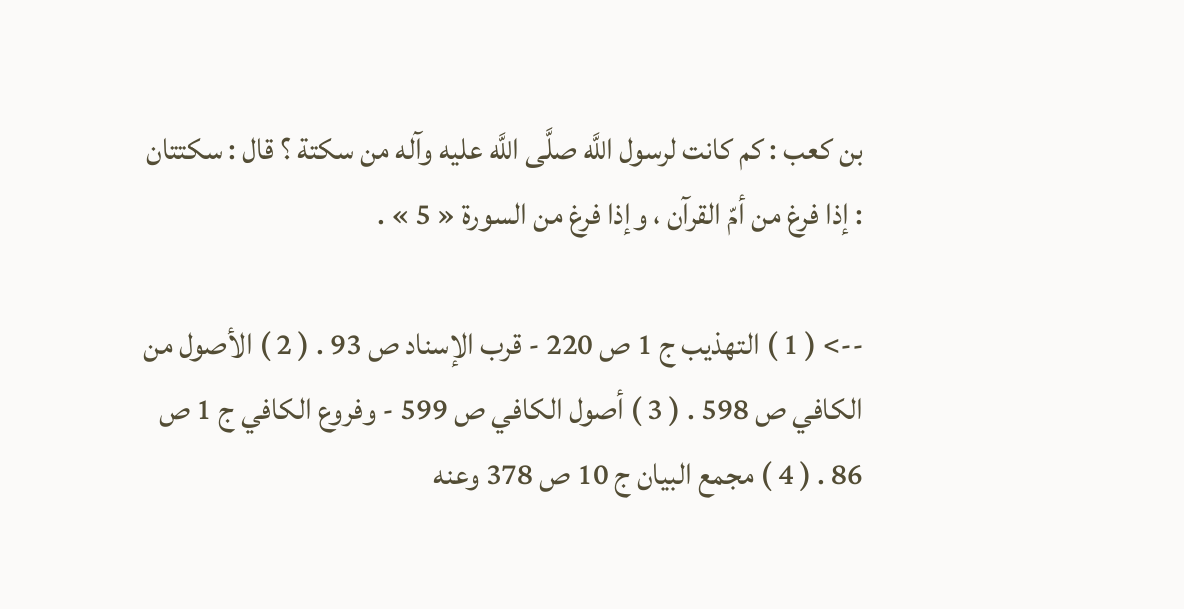بن كعب : كم كانت لرسول اللَّه صلَّى اللَّه عليه وآله من سكتة ؟ قال : سكتتان : إذا فرغ من أمّ القرآن ، وإذا فرغ من السورة « 5 » .

--> ( 1 ) التهذيب ج 1 ص 220 - قرب الإسناد ص 93 . ( 2 ) الأصول من الكافي ص 598 . ( 3 ) أصول الكافي ص 599 - وفروع الكافي ج 1 ص 86 . ( 4 ) مجمع البيان ج 10 ص 378 وعنه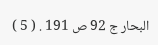البحار ج 92 ص 191 . ( 5 )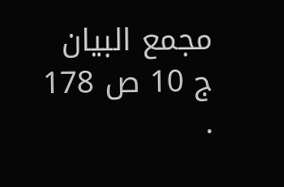مجمع البيان ج 10 ص 178 .